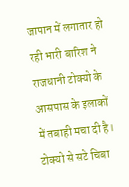जापान में लगातार हो रही भारी बारिश ने राजधानी टोक्यो के आसपास के इलाकों में तबाही मचा दी है। टोक्यो से सटे चिबा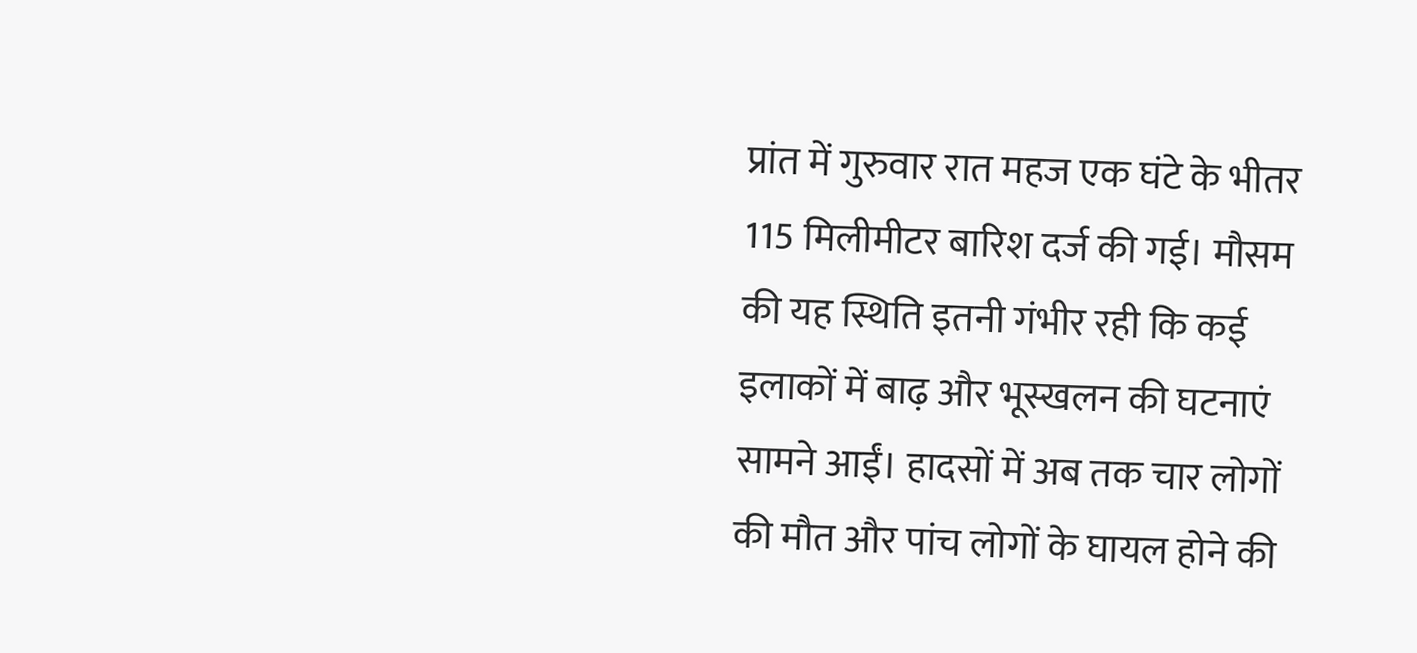प्रांत में गुरुवार रात महज एक घंटे के भीतर 115 मिलीमीटर बारिश दर्ज की गई। मौसम की यह स्थिति इतनी गंभीर रही कि कई इलाकों में बाढ़ और भूस्खलन की घटनाएं सामने आईं। हादसों में अब तक चार लोगों की मौत और पांच लोगों के घायल होने की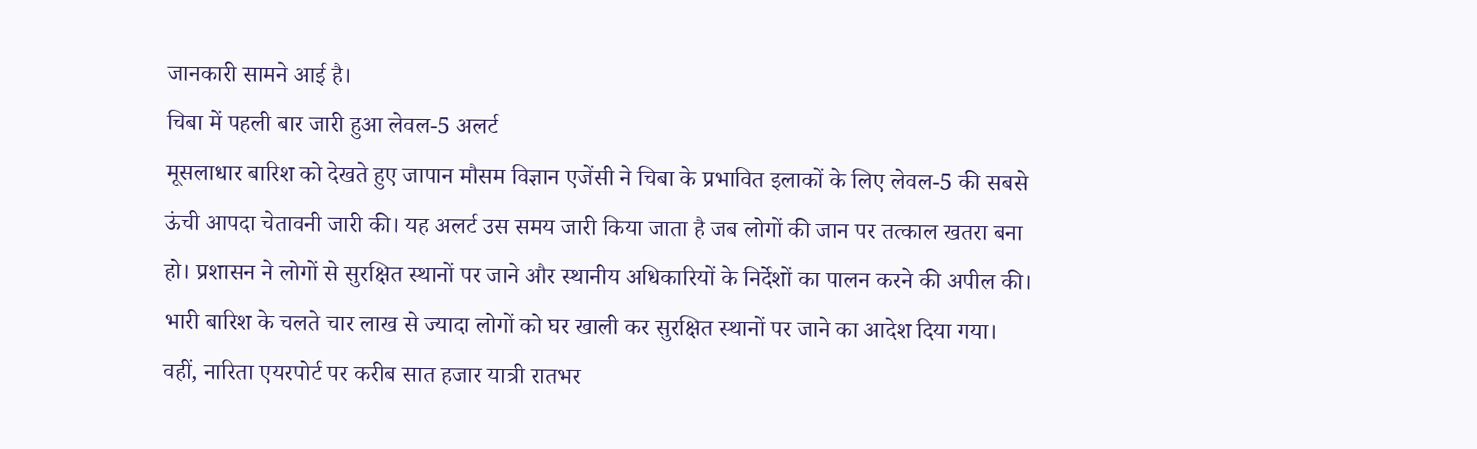जानकारी सामने आई है।
चिबा में पहली बार जारी हुआ लेवल-5 अलर्ट
मूसलाधार बारिश को देखते हुए जापान मौसम विज्ञान एजेंसी ने चिबा के प्रभावित इलाकों के लिए लेवल-5 की सबसे ऊंची आपदा चेतावनी जारी की। यह अलर्ट उस समय जारी किया जाता है जब लोगों की जान पर तत्काल खतरा बना हो। प्रशासन ने लोगों से सुरक्षित स्थानों पर जाने और स्थानीय अधिकारियों के निर्देशों का पालन करने की अपील की।
भारी बारिश के चलते चार लाख से ज्यादा लोगों को घर खाली कर सुरक्षित स्थानों पर जाने का आदेश दिया गया। वहीं, नारिता एयरपोर्ट पर करीब सात हजार यात्री रातभर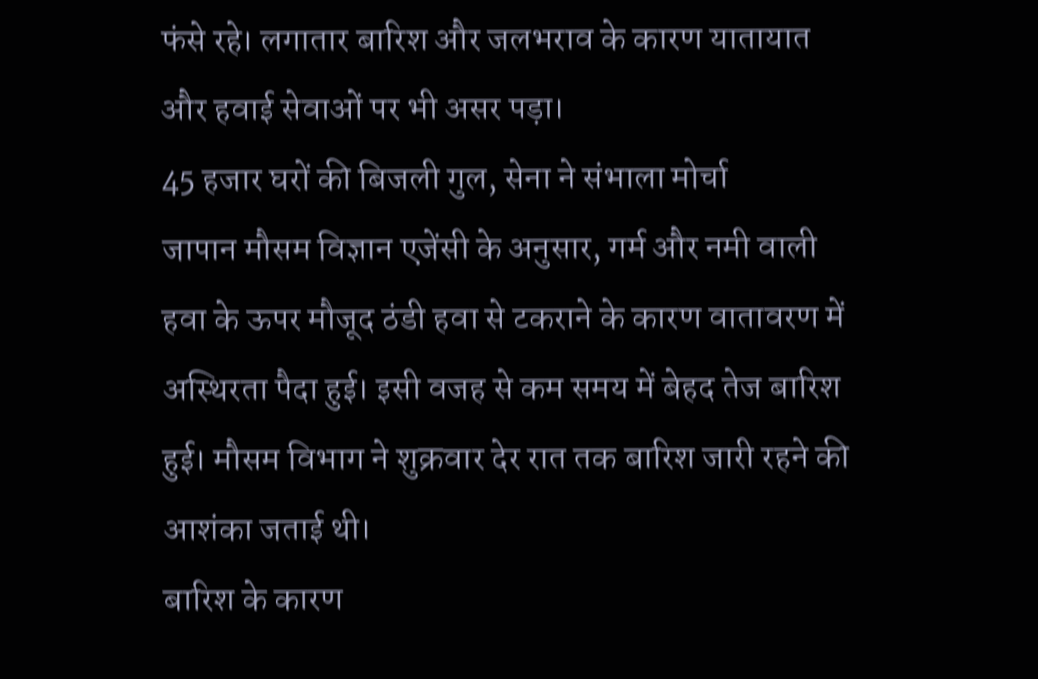फंसे रहे। लगातार बारिश और जलभराव के कारण यातायात और हवाई सेवाओं पर भी असर पड़ा।
45 हजार घरों की बिजली गुल, सेना ने संभाला मोर्चा
जापान मौसम विज्ञान एजेंसी के अनुसार, गर्म और नमी वाली हवा के ऊपर मौजूद ठंडी हवा से टकराने के कारण वातावरण में अस्थिरता पैदा हुई। इसी वजह से कम समय में बेहद तेज बारिश हुई। मौसम विभाग ने शुक्रवार देर रात तक बारिश जारी रहने की आशंका जताई थी।
बारिश के कारण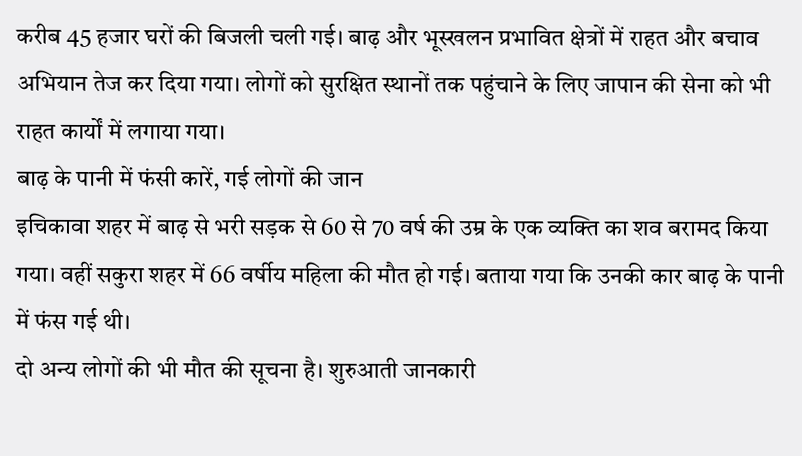करीब 45 हजार घरों की बिजली चली गई। बाढ़ और भूस्खलन प्रभावित क्षेत्रों में राहत और बचाव अभियान तेज कर दिया गया। लोगों को सुरक्षित स्थानों तक पहुंचाने के लिए जापान की सेना को भी राहत कार्यों में लगाया गया।
बाढ़ के पानी में फंसी कारें, गई लोगों की जान
इचिकावा शहर में बाढ़ से भरी सड़क से 60 से 70 वर्ष की उम्र के एक व्यक्ति का शव बरामद किया गया। वहीं सकुरा शहर में 66 वर्षीय महिला की मौत हो गई। बताया गया कि उनकी कार बाढ़ के पानी में फंस गई थी।
दो अन्य लोगों की भी मौत की सूचना है। शुरुआती जानकारी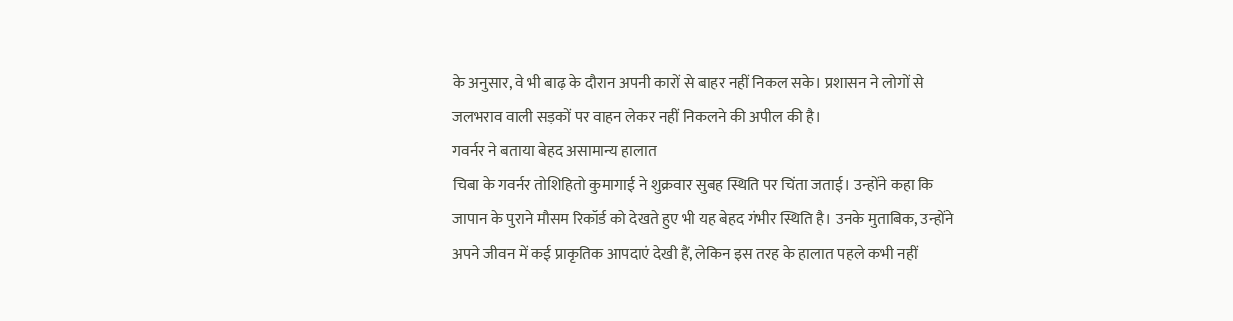के अनुसार, वे भी बाढ़ के दौरान अपनी कारों से बाहर नहीं निकल सके। प्रशासन ने लोगों से जलभराव वाली सड़कों पर वाहन लेकर नहीं निकलने की अपील की है।
गवर्नर ने बताया बेहद असामान्य हालात
चिबा के गवर्नर तोशिहितो कुमागाई ने शुक्रवार सुबह स्थिति पर चिंता जताई। उन्होंने कहा कि जापान के पुराने मौसम रिकॉर्ड को देखते हुए भी यह बेहद गंभीर स्थिति है। उनके मुताबिक, उन्होंने अपने जीवन में कई प्राकृतिक आपदाएं देखी हैं, लेकिन इस तरह के हालात पहले कभी नहीं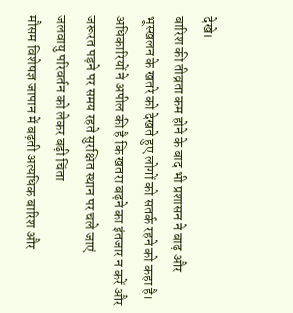देखे।
बारिश की तीव्रता कम होने के बाद भी प्रशासन ने बाढ़ और भूस्खलन के खतरे को देखते हुए लोगों को सतर्क रहने को कहा है। अधिकारियों ने अपील की है कि खतरा बढ़ने का इंतजार न करें और जरूरत पड़ने पर समय रहते सुरक्षित स्थान पर चले जाएं
जलवायु परिवर्तन को लेकर बढ़ी चिंता
मौसम विशेषज्ञ जापान में बढ़ती अत्यधिक बारिश और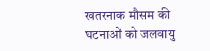खतरनाक मौसम की घटनाओं को जलवायु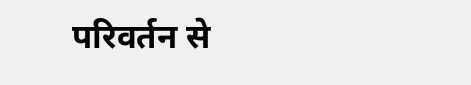परिवर्तन से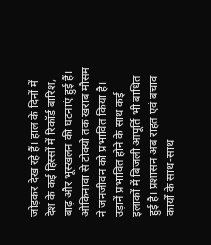जोड़कर देख रहे हैं। हाल के दिनों में देश के कई हिस्सों में रिकॉर्ड बारिश, बाढ़ और भूस्खलन की घटनाएं हुई हैं।
ओकिनावा से टोक्यो तक खराब मौसम ने जनजीवन को प्रभावित किया है। उड़ानें प्रभावित होने के साथ कई इलाकों में बिजली आपूर्ति भी बाधित हुई है। प्रशासन अब राहत एवं बचाव कार्यों के साथ-साथ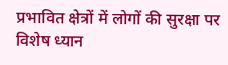प्रभावित क्षेत्रों में लोगों की सुरक्षा पर विशेष ध्यान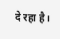दे रहा है।